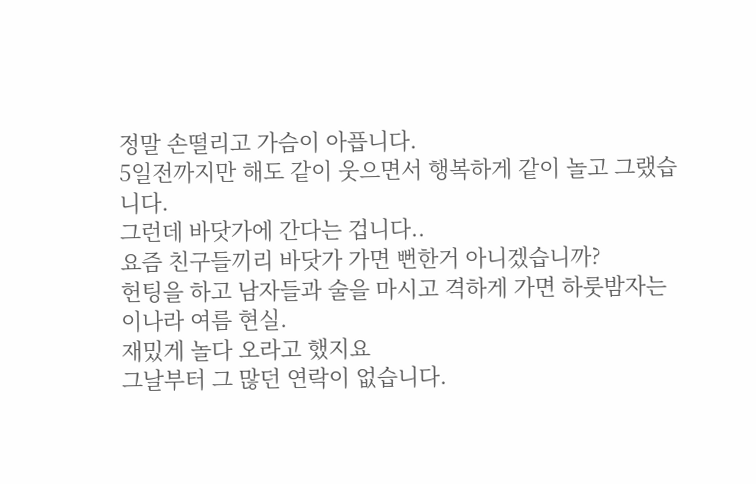정말 손떨리고 가슴이 아픕니다.
5일전까지만 해도 같이 웃으면서 행복하게 같이 놀고 그랬습니다.
그런데 바닷가에 간다는 겁니다..
요즘 친구들끼리 바닷가 가면 뻔한거 아니겠습니까?
헌팅을 하고 남자들과 술을 마시고 격하게 가면 하룻밤자는
이나라 여름 현실.
재밌게 놀다 오라고 했지요
그날부터 그 많던 연락이 없습니다.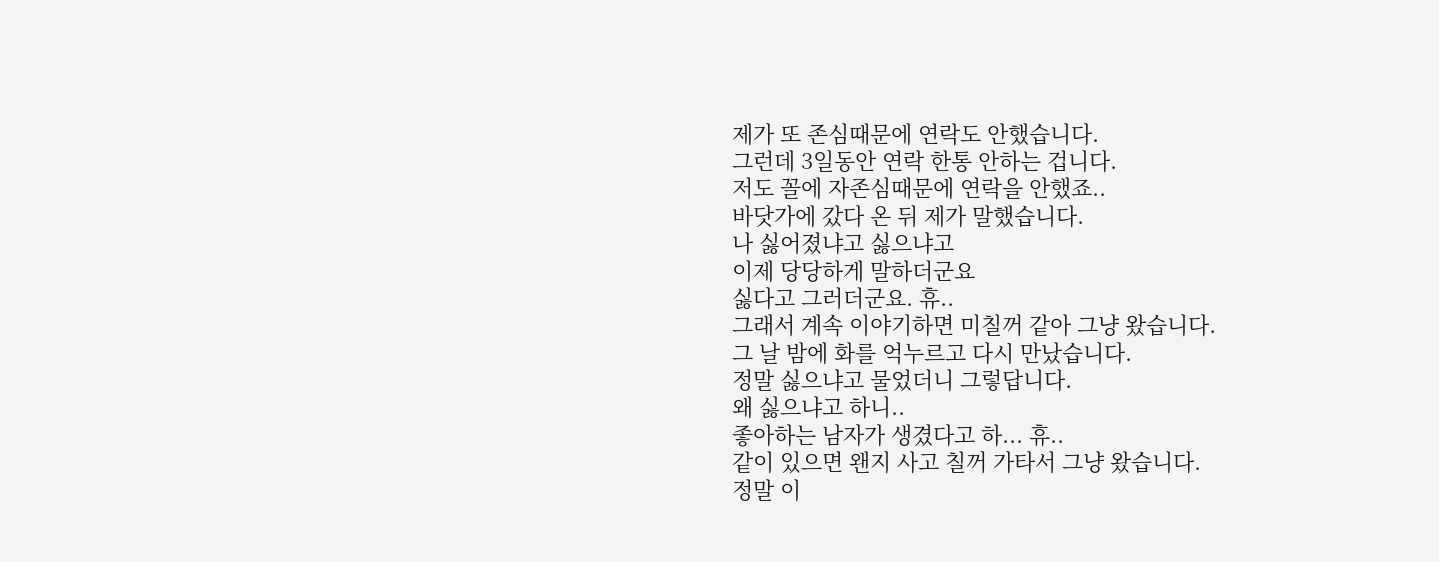제가 또 존심때문에 연락도 안했습니다.
그런데 3일동안 연락 한통 안하는 겁니다.
저도 꼴에 자존심때문에 연락을 안했죠..
바닷가에 갔다 온 뒤 제가 말했습니다.
나 싫어졌냐고 싫으냐고
이제 당당하게 말하더군요
싫다고 그러더군요. 휴..
그래서 계속 이야기하면 미칠꺼 같아 그냥 왔습니다.
그 날 밤에 화를 억누르고 다시 만났습니다.
정말 싫으냐고 물었더니 그렇답니다.
왜 싫으냐고 하니..
좋아하는 남자가 생겼다고 하... 휴..
같이 있으면 왠지 사고 칠꺼 가타서 그냥 왔습니다.
정말 이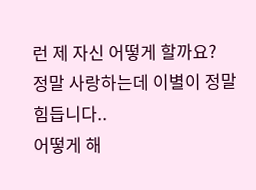런 제 자신 어떻게 할까요?
정말 사랑하는데 이별이 정말 힘듭니다..
어떻게 해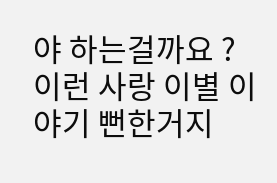야 하는걸까요 ?
이런 사랑 이별 이야기 뻔한거지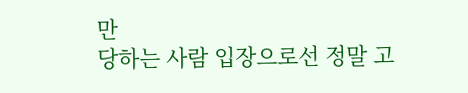만
당하는 사람 입장으로선 정말 고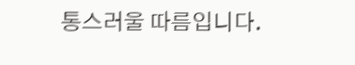통스러울 따름입니다.